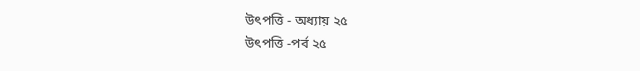উৎপত্তি - অধ্যায় ২৫
উৎপত্তি -পর্ব ২৫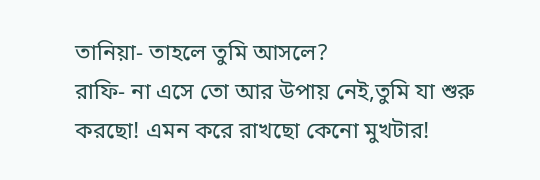তানিয়া- তাহলে তুমি আসলে?
রাফি- না এসে তো আর উপায় নেই,তুমি যা শুরু করছো! এমন করে রাখছো কেনো মুখটার!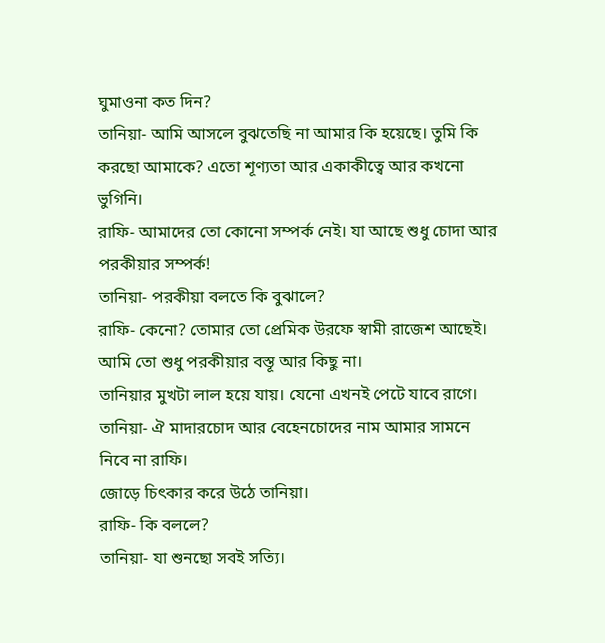ঘুমাওনা কত দিন?
তানিয়া- আমি আসলে বুঝতেছি না আমার কি হয়েছে। তুমি কি করছো আমাকে? এতো শূণ্যতা আর একাকীত্বে আর কখনো ভুগিনি।
রাফি- আমাদের তো কোনো সম্পর্ক নেই। যা আছে শুধু চোদা আর পরকীয়ার সম্পর্ক!
তানিয়া- পরকীয়া বলতে কি বুঝালে?
রাফি- কেনো? তোমার তো প্রেমিক উরফে স্বামী রাজেশ আছেই। আমি তো শুধু পরকীয়ার বস্তূ আর কিছু না।
তানিয়ার মুখটা লাল হয়ে যায়। যেনো এখনই পেটে যাবে রাগে।
তানিয়া- ঐ মাদারচোদ আর বেহেনচোদের নাম আমার সামনে নিবে না রাফি।
জোড়ে চিৎকার করে উঠে তানিয়া।
রাফি- কি বললে?
তানিয়া- যা শুনছো সবই সত্যি।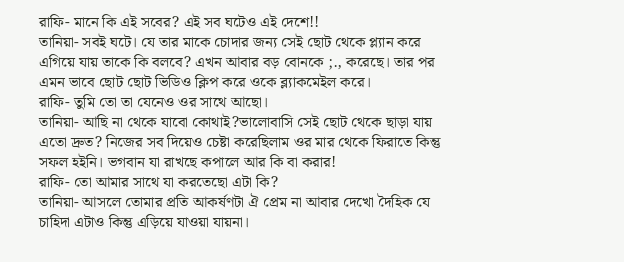রাফি- মানে কি এই সবের? এই সব ঘটেও এই দেশে!!
তানিয়া- সবই ঘটে। যে তার মাকে চোদার জন্য সেই ছোট থেকে প্ল্যান করে এগিয়ে যায় তাকে কি বলবে? এখন আবার বড় বোনকে ;., করেছে। তার পর এমন ভাবে ছোট ছোট ভিডিও ক্লিপ করে ওকে ব্ল্যাকমেইল করে।
রাফি- তুমি তো তা যেনেও ওর সাথে আছো।
তানিয়া- আছি না থেকে যাবো কোথাই?ভালোবাসি সেই ছোট থেকে ছাড়া যায় এতো দ্রুত? নিজের সব দিয়েও চেষ্টা করেছিলাম ওর মার থেকে ফিরাতে কিন্তু সফল হইনি। ভগবান যা রাখছে কপালে আর কি বা করার!
রাফি- তো আমার সাথে যা করতেছো এটা কি?
তানিয়া- আসলে তোমার প্রতি আকর্ষণটা ঐ প্রেম না আবার দেখো দৈহিক যে চাহিদা এটাও কিন্তু এড়িয়ে যাওয়া যায়না।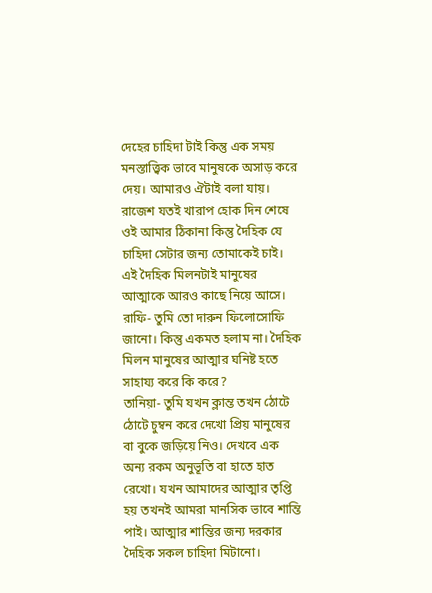দেহের চাহিদা টাই কিন্তু এক সময় মনস্তাত্ত্বিক ভাবে মানুষকে অসাড় করে দেয়। আমারও ঐটাই বলা যায়। রাজেশ যতই খারাপ হোক দিন শেষে ওই আমার ঠিকানা কিন্তু দৈহিক যে চাহিদা সেটার জন্য তোমাকেই চাই। এই দৈহিক মিলনটাই মানুষের আত্মাকে আরও কাছে নিয়ে আসে।
রাফি- তুমি তো দারুন ফিলোসোফি জানো। কিন্তু একমত হলাম না। দৈহিক মিলন মানুষের আত্মার ঘনিষ্ট হতে সাহায্য করে কি করে?
তানিয়া- তুমি যখন ক্লান্ত তখন ঠোটে ঠোটে চুম্বন করে দেখো প্রিয় মানুষের বা বুকে জড়িয়ে নিও। দেখবে এক অন্য রকম অনুভূতি বা হাতে হাত রেখো। যখন আমাদের আত্মার তৃপ্তি হয় তখনই আমরা মানসিক ভাবে শান্তি পাই। আত্মার শান্তির জন্য দরকার দৈহিক সকল চাহিদা মিটানো।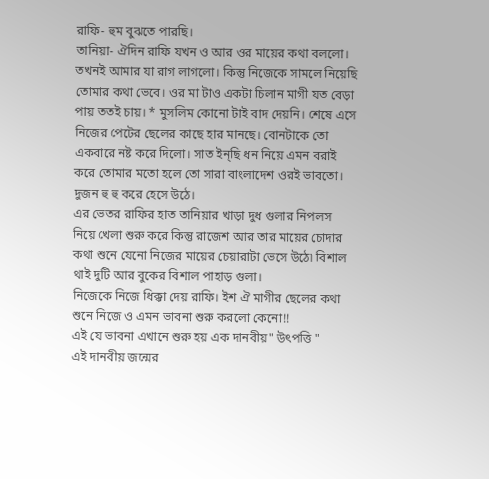রাফি- হুম বুঝতে পারছি।
তানিয়া- ঐদিন রাফি যখন ও আর ওর মায়ের কথা বললো। তখনই আমার যা রাগ লাগলো। কিন্তু নিজেকে সামলে নিয়েছি তোমার কথা ভেবে। ওর মা টাও একটা চিলান মাগী যত বেড়া পায় ততই চায়। * মুসলিম কোনো টাই বাদ দেয়নি। শেষে এসে নিজের পেটের ছেলের কাছে হার মানছে। বোনটাকে তো একবারে নষ্ট করে দিলো। সাত ইন্ছি ধন নিয়ে এমন বরাই করে তোমার মতো হলে তো সারা বাংলাদেশ ওরই ভাবতো।
দুজন হু হু করে হেসে উঠে।
এর ভেতর রাফির হাত তানিয়ার খাড়া দুধ গুলার নিপলস নিয়ে খেলা শুরু করে কিন্তু রাজেশ আর তার মায়ের চোদার কথা শুনে যেনো নিজের মায়ের চেয়ারাটা ভেসে উঠে৷ বিশাল থাই দুটি আর বুকের বিশাল পাহাড় গুলা।
নিজেকে নিজে ধিক্কা দেয় রাফি। ইশ ঐ মাগীর ছেলের কথা শুনে নিজে ও এমন ভাবনা শুরু করলো কেনো!!
এই যে ভাবনা এখানে শুরু হয় এক দানবীয়" উৎপত্তি "
এই দানবীয় জন্মের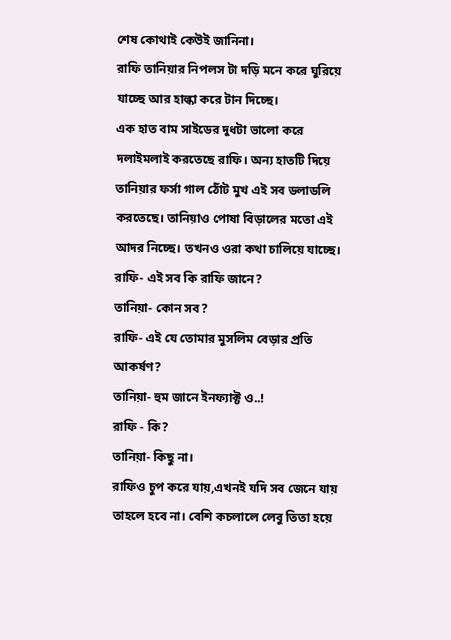শেষ কোথাই কেউই জানিনা।
রাফি তানিয়ার নিপলস টা দড়ি মনে করে ঘুরিয়ে যাচ্ছে আর হাল্কা করে টান দিচ্ছে।
এক হাত বাম সাইডের দুধটা ভালো করে দলাইমলাই করতেছে রাফি। অন্য হাতটি দিয়ে তানিয়ার ফর্সা গাল ঠোঁট মুখ এই সব ডলাডলি করতেছে। তানিয়াও পোষা বিড়ালের মতো এই আদর নিচ্ছে। তখনও ওরা কথা চালিয়ে যাচ্ছে।
রাফি- এই সব কি রাফি জানে?
তানিয়া- কোন সব?
রাফি- এই যে তোমার মুসলিম বেড়ার প্রতি আকর্ষণ?
তানিয়া- হুম জানে ইনফ্যাক্ট ও..!
রাফি - কি?
তানিয়া- কিছু না।
রাফিও চুপ করে যায়,এখনই যদি সব জেনে যায় তাহলে হবে না। বেশি কচলালে লেবু তিতা হয়ে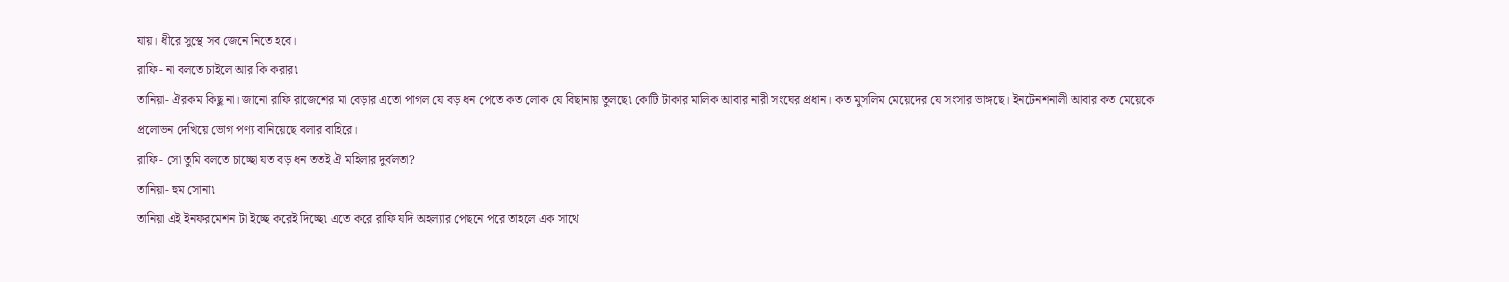যায়। ধীরে সুস্থে সব জেনে নিতে হবে।
রাফি- না বলতে চাইলে আর কি করার৷
তানিয়া- ঐরকম কিছু না। জানো রাফি রাজেশের মা বেড়ার এতো পাগল যে বড় ধন পেতে কত লোক যে বিছানায় তুলছে৷ কোটি টাকার মালিক আবার নারী সংঘের প্রধান। কত মুসলিম মেয়েদের যে সংসার ভাঙ্গছে। ইনটেনশনালী আবার কত মেয়েকে প্রলোভন দেখিয়ে ভোগ পণ্য বানিয়েছে বলার বাহিরে।
রাফি- সো তুমি বলতে চাচ্ছো যত বড় ধন ততই ঐ মহিলার দুর্বলতা?
তানিয়া- হুম সোনা৷
তানিয়া এই ইনফরমেশন টা ইচ্ছে করেই দিচ্ছে৷ এতে করে রাফি যদি অহল্যার পেছনে পরে তাহলে এক সাথে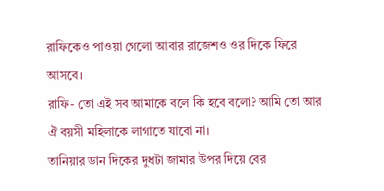রাফিকেও পাওয়া গেলো আবার রাজেশও ওর দিকে ফিরে আসবে।
রাফি- তো এই সব আমাকে বলে কি হবে বলো? আমি তো আর ঐ বয়সী মহিলাকে লাগাতে যাবো না।
তানিয়ার ডান দিকের দুধটা জামার উপর দিয়ে বের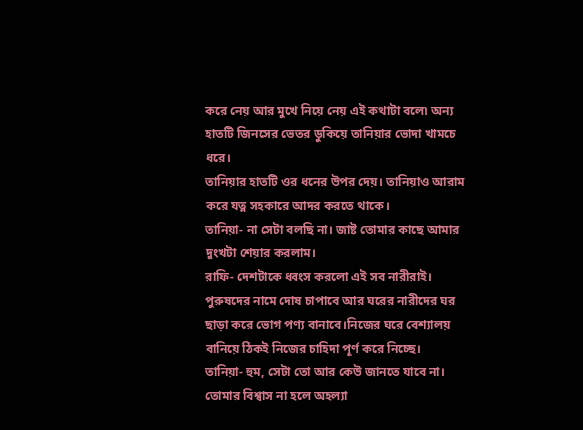করে নেয় আর মুখে নিয়ে নেয় এই কথাটা বলে৷ অন্য হাতটি জিনসের ভেতর ডুকিয়ে তানিয়ার ভোদা খামচে ধরে।
তানিয়ার হাতটি ওর ধনের উপর দেয়। তানিয়াও আরাম করে যত্ন সহকারে আদর করতে থাকে।
তানিয়া- না সেটা বলছি না। জাষ্ট তোমার কাছে আমার দুংখটা শেয়ার করলাম।
রাফি- দেশটাকে ধ্বংস করলো এই সব নারীরাই। পুরুষদের নামে দোষ চাপাবে আর ঘরের নারীদের ঘর ছাড়া করে ভোগ পণ্য বানাবে।নিজের ঘরে বেশ্যালয় বানিয়ে ঠিকই নিজের চাহিদা পূর্ণ করে নিচ্ছে।
তানিয়া- হুম, সেটা তো আর কেউ জানতে যাবে না। তোমার বিশ্বাস না হলে অহল্যা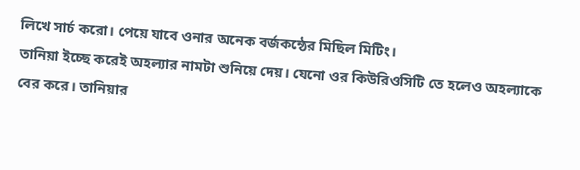লিখে সার্চ করো। পেয়ে যাবে ওনার অনেক বর্জকন্ঠের মিছিল মিটিং।
তানিয়া ইচ্ছে করেই অহল্যার নামটা শুনিয়ে দেয়। যেনো ওর কিউরিওসিটি তে হলেও অহল্যাকে বের করে। তানিয়ার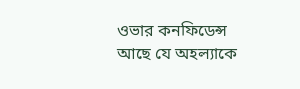ওভার কনফিডেন্স আছে যে অহল্যাকে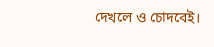দেখলে ও চোদবেই।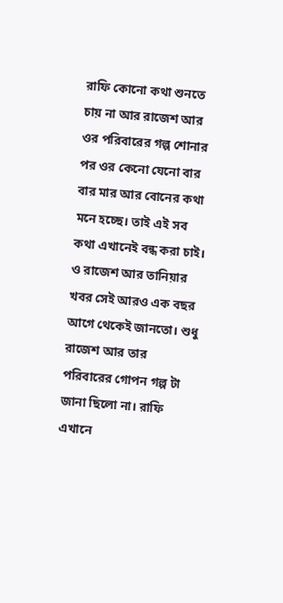রাফি কোনো কথা শুনতে চায় না আর রাজেশ আর ওর পরিবারের গল্প শোনার পর ওর কেনো যেনো বার বার মার আর বোনের কথা মনে হচ্ছে। তাই এই সব কথা এখানেই বন্ধ করা চাই। ও রাজেশ আর তানিয়ার খবর সেই আরও এক বছর আগে থেকেই জানতো। শুধু রাজেশ আর তার পরিবারের গোপন গল্প টা জানা ছিলো না। রাফি এখানে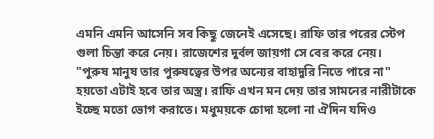এমনি এমনি আসেনি সব কিছু জেনেই এসেছে। রাফি তার পরের স্টেপ গুলা চিন্তা করে নেয়। রাজেশের দুর্বল জায়গা সে বের করে নেয়।
"পুরুষ মানুষ তার পুরুষত্বের উপর অন্যের বাহাদুরি নিতে পারে না"
হয়তো এটাই হবে তার অস্ত্র। রাফি এখন মন দেয় তার সামনের নারীটাকে ইচ্ছে মতো ভোগ করাতে। মধুময়কে চোদা হলো না ঐদিন যদিও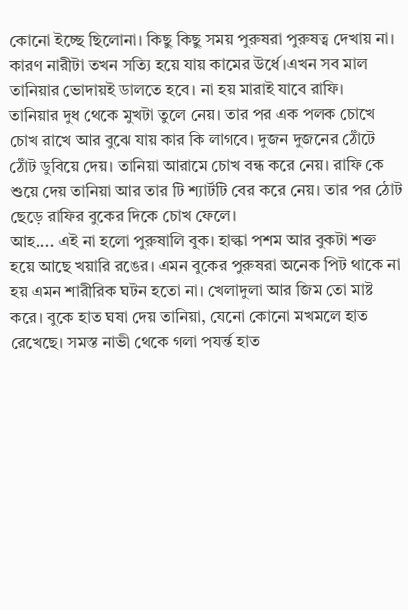কোনো ইচ্ছে ছিলোনা। কিছু কিছু সময় পুরুষরা পুরুষত্ব দেখায় না। কারণ নারীটা তখন সত্যি হয়ে যায় কামের উর্ধে।এখন সব মাল তানিয়ার ভোদায়ই ডালতে হবে। না হয় মারাই যাবে রাফি।
তানিয়ার দুধ থেকে মুখটা তুলে নেয়। তার পর এক পলক চোখে চোখ রাখে আর বুঝে যায় কার কি লাগবে। দুজন দুজনের ঠোঁটে ঠোঁট ডুবিয়ে দেয়। তানিয়া আরামে চোখ বন্ধ করে নেয়। রাফি কে শুয়ে দেয় তানিয়া আর তার টি শ্যার্টটি বের করে নেয়। তার পর ঠোট ছেড়ে রাফির বুকের দিকে চোখ ফেলে।
আহ.... এই না হলো পুরুষালি বুক। হাল্কা পশম আর বুকটা শক্ত হয়ে আছে খয়ারি রঙের। এমন বুকের পুরুষরা অনেক পিট থাকে না হয় এমন শারীরিক ঘটন হতো না। খেলাদুলা আর জিম তো মাষ্ট করে। বুকে হাত ঘষা দেয় তানিয়া, যেনো কোনো মখমলে হাত রেখেছে। সমস্ত নাভী থেকে গলা পযর্ন্ত হাত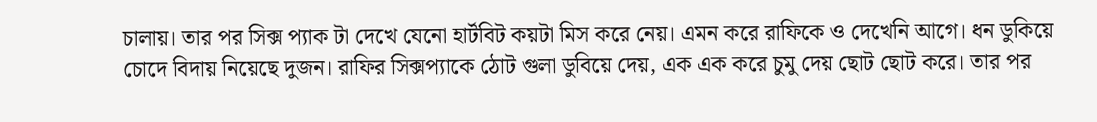চালায়। তার পর সিক্স প্যাক টা দেখে যেনো হার্টবিট কয়টা মিস করে নেয়। এমন করে রাফিকে ও দেখেনি আগে। ধন ডুকিয়ে চোদে বিদায় নিয়েছে দুজন। রাফির সিক্সপ্যাকে ঠোট গুলা ডুবিয়ে দেয়, এক এক করে চুমু দেয় ছোট ছোট করে। তার পর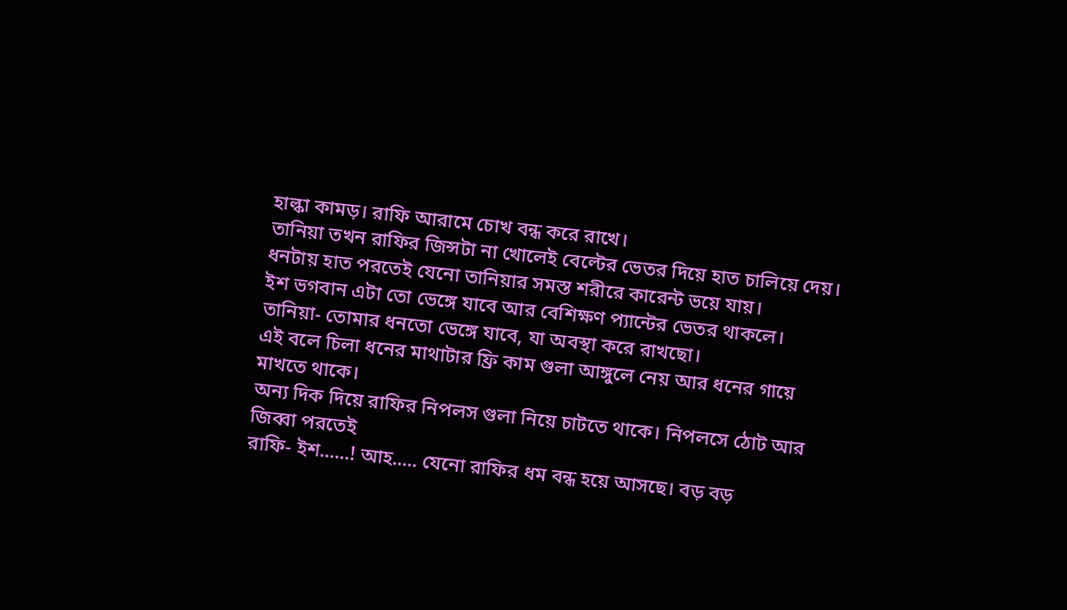হাল্কা কামড়। রাফি আরামে চোখ বন্ধ করে রাখে।
তানিয়া তখন রাফির জিন্সটা না খোলেই বেল্টের ভেতর দিয়ে হাত চালিয়ে দেয়। ধনটায় হাত পরতেই যেনো তানিয়ার সমস্ত শরীরে কারেন্ট ভয়ে যায়।
ইশ ভগবান এটা তো ভেঙ্গে যাবে আর বেশিক্ষণ প্যান্টের ভেতর থাকলে।
তানিয়া- তোমার ধনতো ভেঙ্গে যাবে, যা অবস্থা করে রাখছো।
এই বলে চিলা ধনের মাথাটার ফ্রি কাম গুলা আঙ্গুলে নেয় আর ধনের গায়ে মাখতে থাকে।
অন্য দিক দিয়ে রাফির নিপলস গুলা নিয়ে চাটতে থাকে। নিপলসে ঠোট আর জিব্বা পরতেই
রাফি- ইশ......! আহ..... যেনো রাফির ধম বন্ধ হয়ে আসছে। বড় বড়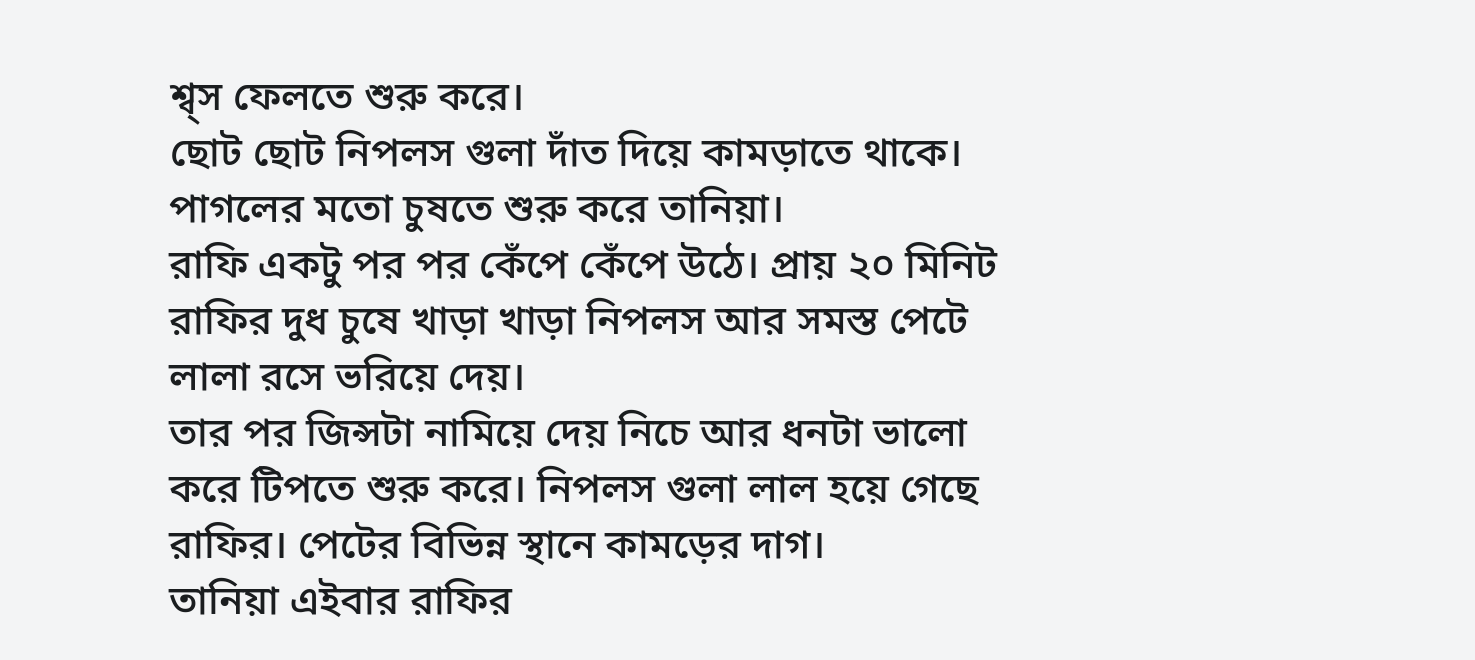শ্ব্স ফেলতে শুরু করে।
ছোট ছোট নিপলস গুলা দাঁত দিয়ে কামড়াতে থাকে। পাগলের মতো চুষতে শুরু করে তানিয়া।
রাফি একটু পর পর কেঁপে কেঁপে উঠে। প্রায় ২০ মিনিট রাফির দুধ চুষে খাড়া খাড়া নিপলস আর সমস্ত পেটে লালা রসে ভরিয়ে দেয়।
তার পর জিন্সটা নামিয়ে দেয় নিচে আর ধনটা ভালো করে টিপতে শুরু করে। নিপলস গুলা লাল হয়ে গেছে রাফির। পেটের বিভিন্ন স্থানে কামড়ের দাগ।
তানিয়া এইবার রাফির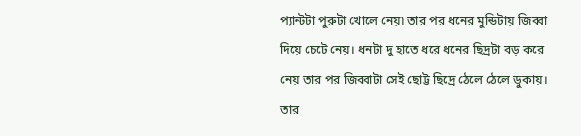প্যান্টটা পুরুটা খোলে নেয়৷ তার পর ধনের মুন্ডিটায় জিব্বা দিয়ে চেটে নেয়। ধনটা দু হাতে ধরে ধনের ছিদ্রটা বড় করে নেয় তার পর জিব্বাটা সেই ছোট্ট ছিদ্রে ঠেলে ঠেলে ডুকায়। তার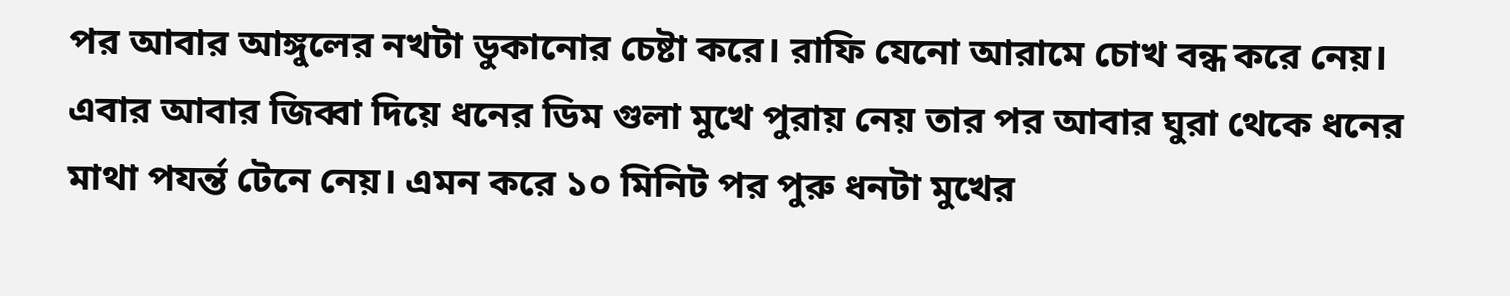পর আবার আঙ্গুলের নখটা ডুকানোর চেষ্টা করে। রাফি যেনো আরামে চোখ বন্ধ করে নেয়। এবার আবার জিব্বা দিয়ে ধনের ডিম গুলা মুখে পুরায় নেয় তার পর আবার ঘুরা থেকে ধনের মাথা পযর্ন্ত টেনে নেয়। এমন করে ১০ মিনিট পর পুরু ধনটা মুখের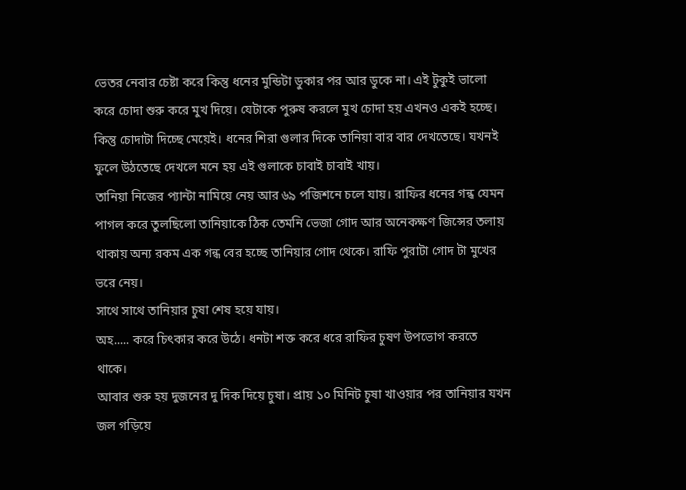ভেতর নেবার চেষ্টা করে কিন্তু ধনের মুন্ডিটা ডুকার পর আর ডুকে না। এই টুকুই ভালো করে চোদা শুরু করে মুখ দিয়ে। যেটাকে পুরুষ করলে মুখ চোদা হয় এখনও একই হচ্ছে। কিন্তু চোদাটা দিচ্ছে মেয়েই। ধনের শিরা গুলার দিকে তানিয়া বার বার দেখতেছে। যখনই ফুলে উঠতেছে দেখলে মনে হয় এই গুলাকে চাবাই চাবাই খায়।
তানিয়া নিজের প্যান্টা নামিয়ে নেয় আর ৬৯ পজিশনে চলে যায়। রাফির ধনের গন্ধ যেমন পাগল করে তুলছিলো তানিয়াকে ঠিক তেমনি ভেজা গোদ আর অনেকক্ষণ জিন্সের তলায় থাকায় অন্য রকম এক গন্ধ বের হচ্ছে তানিয়ার গোদ থেকে। রাফি পুরাটা গোদ টা মুখের ভরে নেয়।
সাথে সাথে তানিয়ার চুষা শেষ হয়ে যায়।
অহ..... করে চিৎকার করে উঠে। ধনটা শক্ত করে ধরে রাফির চুষণ উপভোগ করতে থাকে।
আবার শুরু হয় দুজনের দু দিক দিয়ে চুষা। প্রায় ১০ মিনিট চুষা খাওয়ার পর তানিয়ার যখন জল গড়িয়ে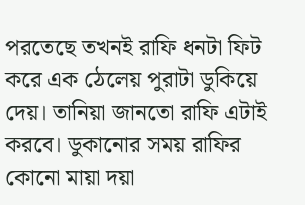পরতেছে তখনই রাফি ধনটা ফিট করে এক ঠেলেয় পুরাটা ডুকিয়ে দেয়। তানিয়া জানতো রাফি এটাই করবে। ডুকানোর সময় রাফির কোনো মায়া দয়া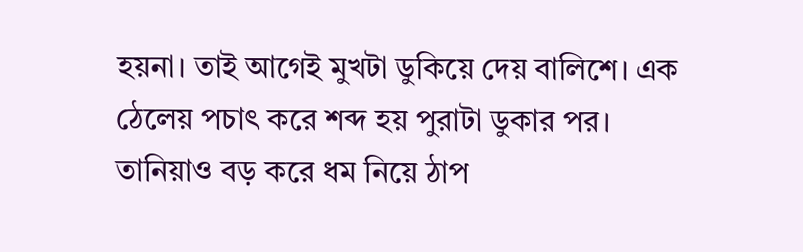হয়না। তাই আগেই মুখটা ডুকিয়ে দেয় বালিশে। এক ঠেলেয় পচাৎ করে শব্দ হয় পুরাটা ডুকার পর। তানিয়াও বড় করে ধম নিয়ে ঠাপ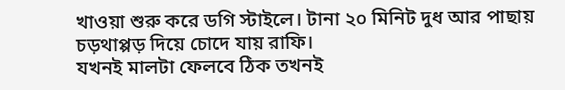খাওয়া শুরু করে ডগি স্টাইলে। টানা ২০ মিনিট দুধ আর পাছায় চড়থাপ্পড় দিয়ে চোদে যায় রাফি।
যখনই মালটা ফেলবে ঠিক তখনই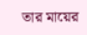তার মায়ের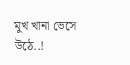মুখ খানা ভেসে উঠে..!